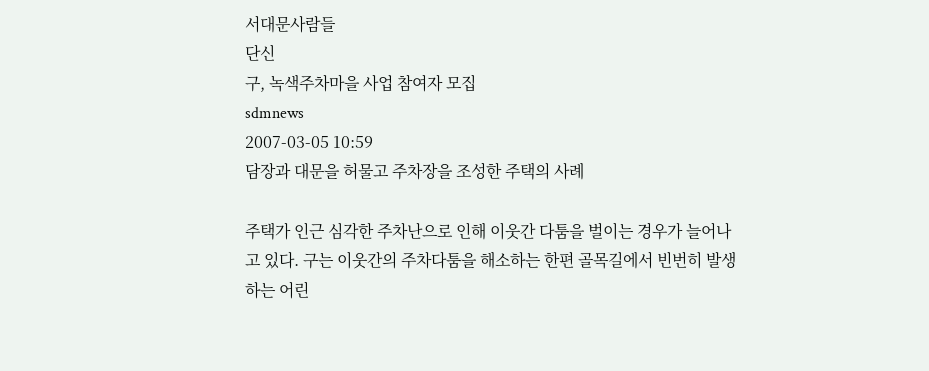서대문사람들
단신
구, 녹색주차마을 사업 참여자 모집
sdmnews
2007-03-05 10:59
담장과 대문을 허물고 주차장을 조성한 주택의 사례

주택가 인근 심각한 주차난으로 인해 이웃간 다툼을 벌이는 경우가 늘어나고 있다. 구는 이웃간의 주차다툼을 해소하는 한편 골목길에서 빈번히 발생하는 어린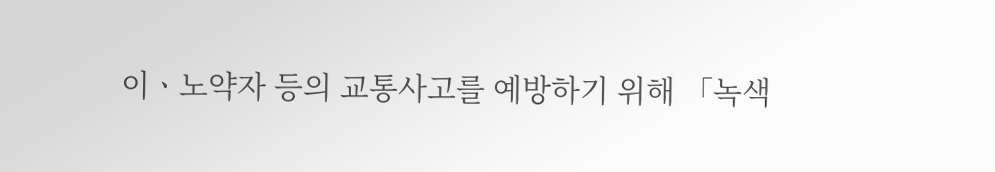이ㆍ노약자 등의 교통사고를 예방하기 위해 「녹색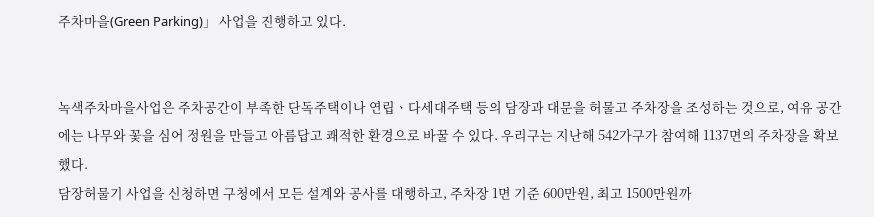주차마을(Green Parking)」 사업을 진행하고 있다.


녹색주차마을사업은 주차공간이 부족한 단독주택이나 연립ㆍ다세대주택 등의 담장과 대문을 허물고 주차장을 조성하는 것으로, 여유 공간에는 나무와 꽃을 심어 정원을 만들고 아름답고 쾌적한 환경으로 바꿀 수 있다. 우리구는 지난해 542가구가 참여해 1137면의 주차장을 확보했다.
담장허물기 사업을 신청하면 구청에서 모든 설계와 공사를 대행하고, 주차장 1면 기준 600만원, 최고 1500만원까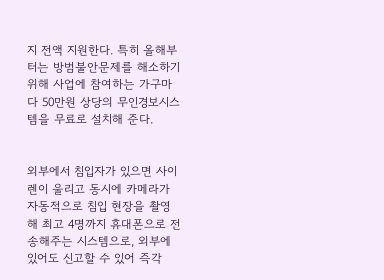지 전액 지원한다. 특히 올해부터는 방범불안문제를 해소하기 위해 사업에 참여하는 가구마다 50만원 상당의 무인경보시스템을 무료로 설치해 준다.


외부에서 침입자가 있으면 사이렌이 울리고 동시에 카메라가 자동적으로 침입 현장을 촬영해 최고 4명까지 휴대폰으로 전송해주는 시스템으로, 외부에 있어도 신고할 수 있어 즉각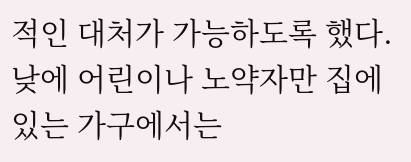적인 대처가 가능하도록 했다. 낮에 어린이나 노약자만 집에 있는 가구에서는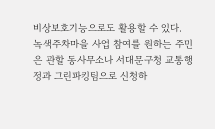비상보호기능으로도 활용할 수 있다.
녹색주차마을 사업 참여를 원하는 주민은 관할 동사무소나 서대문구청 교통행정과 그린파킹팀으로 신청하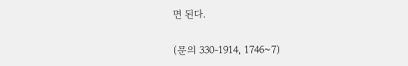면 된다.


(문의 330-1914, 1746~7)